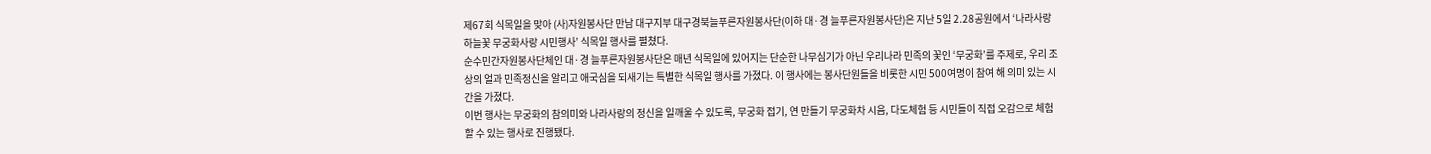제67회 식목일을 맞아 (사)자원봉사단 만남 대구지부 대구경북늘푸른자원봉사단(이하 대·경 늘푸른자원봉사단)은 지난 5일 2.28공원에서 ‘나라사랑 하늘꽃 무궁화사랑 시민행사’ 식목일 행사를 펼쳤다.
순수민간자원봉사단체인 대·경 늘푸른자원봉사단은 매년 식목일에 있어지는 단순한 나무심기가 아닌 우리나라 민족의 꽃인 ‘무궁화’를 주제로, 우리 조상의 얼과 민족정신을 알리고 애국심을 되새기는 특별한 식목일 행사를 가졌다. 이 행사에는 봉사단원들을 비롯한 시민 500여명이 참여 해 의미 있는 시간을 가졌다.
이번 행사는 무궁화의 참의미와 나라사랑의 정신을 일깨울 수 있도록, 무궁화 접기, 연 만들기 무궁화차 시음, 다도체험 등 시민들이 직접 오감으로 체험할 수 있는 행사로 진행됐다.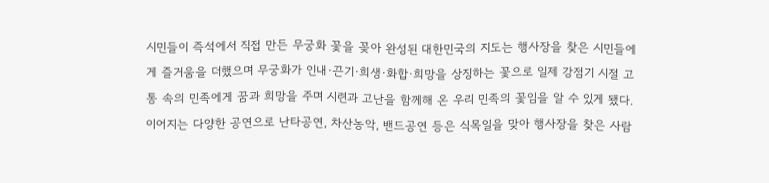시민들이 즉석에서 직접 만든 무궁화 꽃을 꽂아 완성된 대한민국의 지도는 행사장을 찾은 시민들에게 즐거움을 더했으며 무궁화가 인내·끈기·희생·화합·희망을 상징하는 꽃으로 일제 강점기 시절 고통 속의 민족에게 꿈과 희망을 주며 시련과 고난을 함께해 온 우리 민족의 꽃임을 알 수 있게 됐다.
이어지는 다양한 공연으로 난타공연, 차산농악, 밴드공연 등은 식목일을 맞아 행사장을 찾은 사람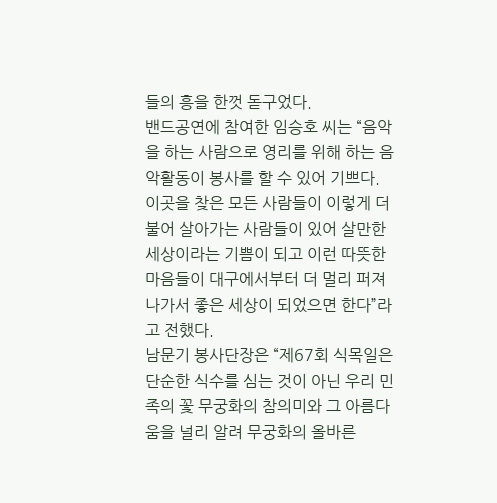들의 흥을 한껏 돋구었다.
밴드공연에 참여한 임승호 씨는 “음악을 하는 사람으로 영리를 위해 하는 음악활동이 봉사를 할 수 있어 기쁘다. 이곳을 찾은 모든 사람들이 이렇게 더불어 살아가는 사람들이 있어 살만한 세상이라는 기쁨이 되고 이런 따뜻한 마음들이 대구에서부터 더 멀리 퍼져나가서 좋은 세상이 되었으면 한다”라고 전했다.
남문기 봉사단장은 “제67회 식목일은 단순한 식수를 심는 것이 아닌 우리 민족의 꽃 무궁화의 참의미와 그 아름다움을 널리 알려 무궁화의 올바른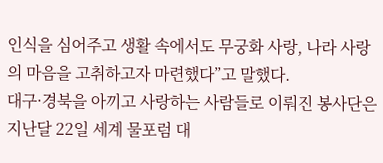인식을 심어주고 생활 속에서도 무궁화 사랑, 나라 사랑의 마음을 고취하고자 마련했다”고 말했다.
대구·경북을 아끼고 사랑하는 사람들로 이뤄진 봉사단은 지난달 22일 세계 물포럼 대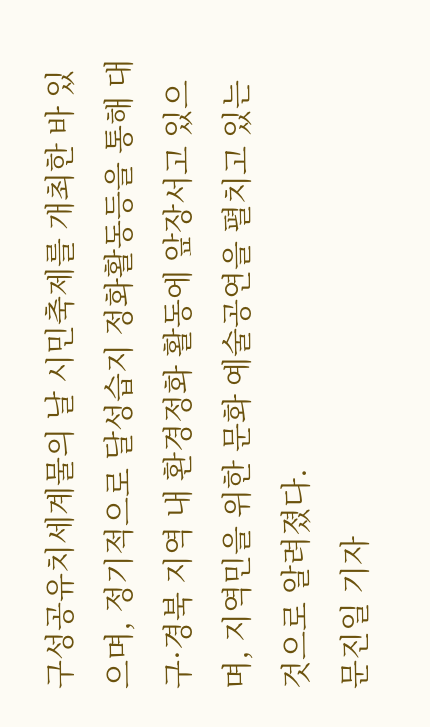구성공유치세계물의 날 시민축제를 개최한 바 있으며, 정기적으로 달성습지 정화활동등을 통해 대구·경북 지역 내 환경정화 활동에 앞장서고 있으며, 지역민을 위한 문화 예술공연을 펼치고 있는 것으로 알려졌다.
문진일 기자